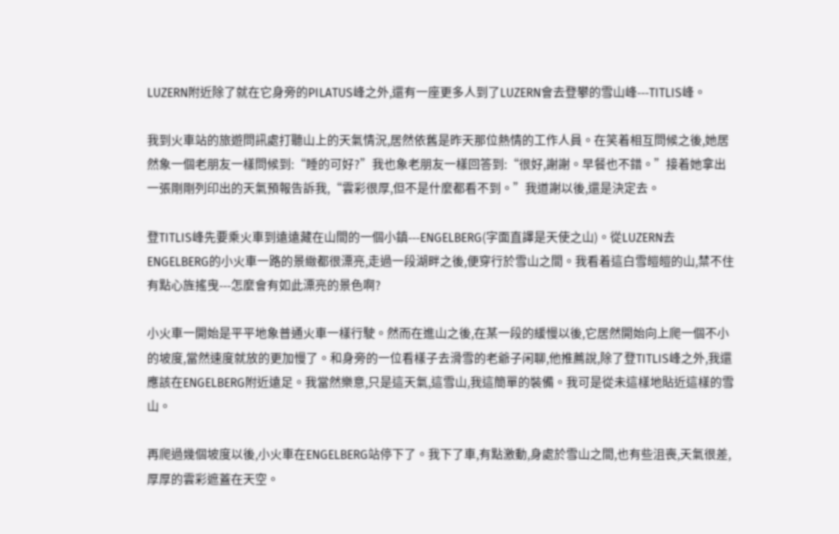LUZERN附近除了就在它身旁的PILATUS峰之外,還有一座更多人到了LUZERN會去登攀的雪山峰---TITLIS峰。

我到火車站的旅遊問訊處打聽山上的天氣情況,居然依舊是昨天那位熱情的工作人員。在笑着相互問候之後,她居然象一個老朋友一樣問候到:“睡的可好?”我也象老朋友一樣回答到:“很好,謝謝。早餐也不錯。”接着她拿出一張剛剛列印出的天氣預報告訴我,“雲彩很厚,但不是什麼都看不到。”我道謝以後,還是決定去。

登TITLIS峰先要乘火車到遠遠藏在山間的一個小鎮---ENGELBERG(字面直譯是天使之山)。從LUZERN去ENGELBERG的小火車一路的景緻都很漂亮,走過一段湖畔之後,便穿行於雪山之間。我看着這白雪皚皚的山,禁不住有點心旌搖曳---怎麼會有如此漂亮的景色啊?

小火車一開始是平平地象普通火車一樣行駛。然而在進山之後,在某一段的緩慢以後,它居然開始向上爬一個不小的坡度,當然速度就放的更加慢了。和身旁的一位看樣子去滑雪的老爺子闲聊,他推薦說,除了登TITLIS峰之外,我還應該在ENGELBERG附近遠足。我當然樂意,只是這天氣,這雪山,我這簡單的裝備。我可是從未這樣地貼近這樣的雪山。

再爬過幾個坡度以後,小火車在ENGELBERG站停下了。我下了車,有點激動,身處於雪山之間,也有些沮喪,天氣很差,厚厚的雲彩遮蓋在天空。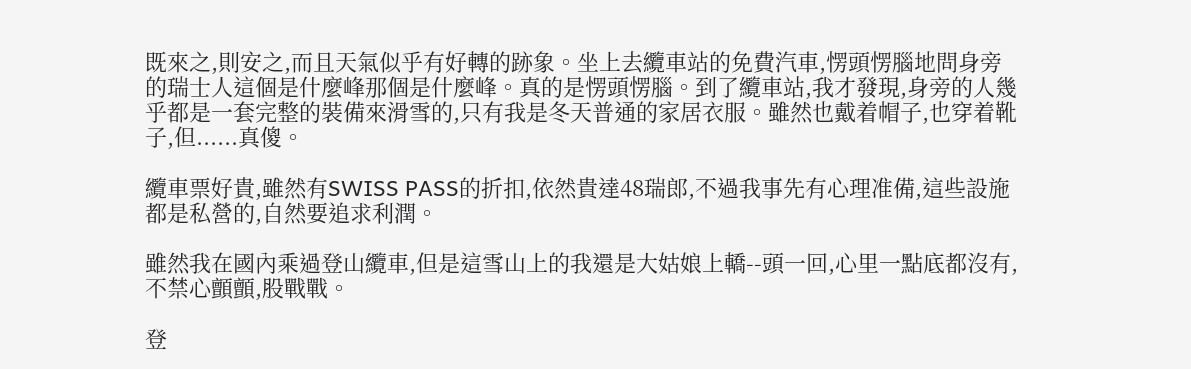既來之,則安之,而且天氣似乎有好轉的跡象。坐上去纜車站的免費汽車,愣頭愣腦地問身旁的瑞士人這個是什麼峰那個是什麼峰。真的是愣頭愣腦。到了纜車站,我才發現,身旁的人幾乎都是一套完整的裝備來滑雪的,只有我是冬天普通的家居衣服。雖然也戴着帽子,也穿着靴子,但......真傻。

纜車票好貴,雖然有SWISS PASS的折扣,依然貴達48瑞郎,不過我事先有心理准備,這些設施都是私營的,自然要追求利潤。

雖然我在國內乘過登山纜車,但是這雪山上的我還是大姑娘上轎--頭一回,心里一點底都沒有,不禁心顫顫,股戰戰。

登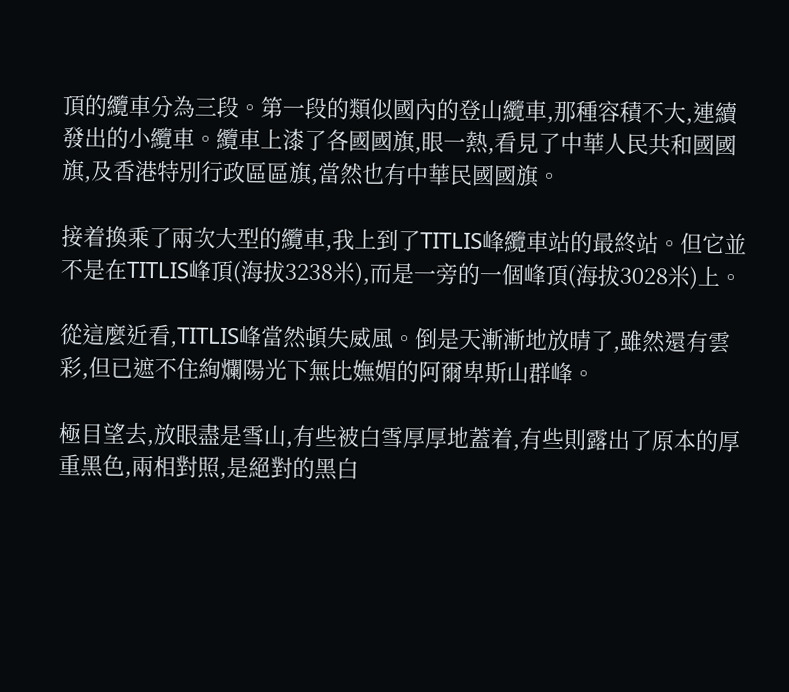頂的纜車分為三段。第一段的類似國內的登山纜車,那種容積不大,連續發出的小纜車。纜車上漆了各國國旗,眼一熱,看見了中華人民共和國國旗,及香港特別行政區區旗,當然也有中華民國國旗。

接着換乘了兩次大型的纜車,我上到了TITLIS峰纜車站的最終站。但它並不是在TITLIS峰頂(海拔3238米),而是一旁的一個峰頂(海拔3028米)上。

從這麼近看,TITLIS峰當然頓失威風。倒是天漸漸地放晴了,雖然還有雲彩,但已遮不住絢爛陽光下無比嫵媚的阿爾卑斯山群峰。

極目望去,放眼盡是雪山,有些被白雪厚厚地蓋着,有些則露出了原本的厚重黑色,兩相對照,是絕對的黑白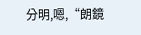分明,嗯,“朗鏡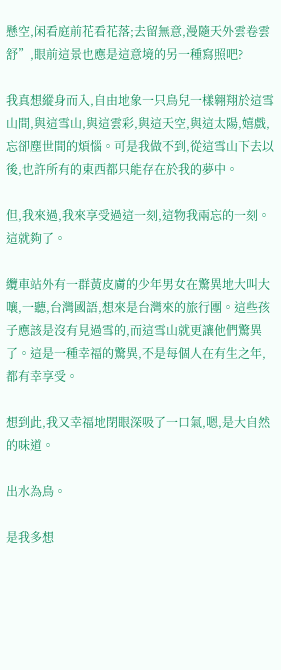懸空,闲看庭前花看花落;去留無意,漫隨天外雲卷雲舒”,眼前這景也應是這意境的另一種寫照吧?

我真想縱身而入,自由地象一只鳥兒一樣翱翔於這雪山間,與這雪山,與這雲彩,與這天空,與這太陽,嬉戲,忘卻塵世間的煩惱。可是我做不到,從這雪山下去以後,也許所有的東西都只能存在於我的夢中。

但,我來過,我來享受過這一刻,這物我兩忘的一刻。這就夠了。

纜車站外有一群黃皮膚的少年男女在驚異地大叫大嚷,一聽,台灣國語,想來是台灣來的旅行團。這些孩子應該是沒有見過雪的,而這雪山就更讓他們驚異了。這是一種幸福的驚異,不是每個人在有生之年,都有幸享受。

想到此,我又幸福地閉眼深吸了一口氣,嗯,是大自然的味道。

出水為鳥。

是我多想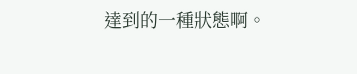達到的一種狀態啊。